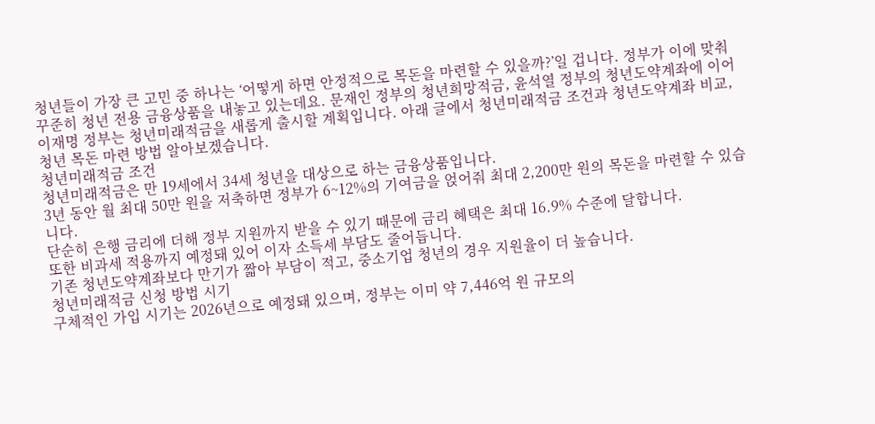청년들이 가장 큰 고민 중 하나는 ‘어떻게 하면 안정적으로 목돈을 마련할 수 있을까?’일 겁니다. 정부가 이에 맞춰 꾸준히 청년 전용 금융상품을 내놓고 있는데요. 문재인 정부의 청년희망적금, 윤석열 정부의 청년도약계좌에 이어 이재명 정부는 청년미래적금을 새롭게 출시할 계획입니다. 아래 글에서 청년미래적금 조건과 청년도약계좌 비교, 청년 목돈 마련 방법 알아보겠습니다.
청년미래적금 조건
청년미래적금은 만 19세에서 34세 청년을 대상으로 하는 금융상품입니다.
3년 동안 월 최대 50만 원을 저축하면 정부가 6~12%의 기여금을 얹어줘 최대 2,200만 원의 목돈을 마련할 수 있습니다.
단순히 은행 금리에 더해 정부 지원까지 받을 수 있기 때문에 금리 혜택은 최대 16.9% 수준에 달합니다.
또한 비과세 적용까지 예정돼 있어 이자 소득세 부담도 줄어듭니다.
기존 청년도약계좌보다 만기가 짧아 부담이 적고, 중소기업 청년의 경우 지원율이 더 높습니다.
청년미래적금 신청 방법 시기
구체적인 가입 시기는 2026년으로 예정돼 있으며, 정부는 이미 약 7,446억 원 규모의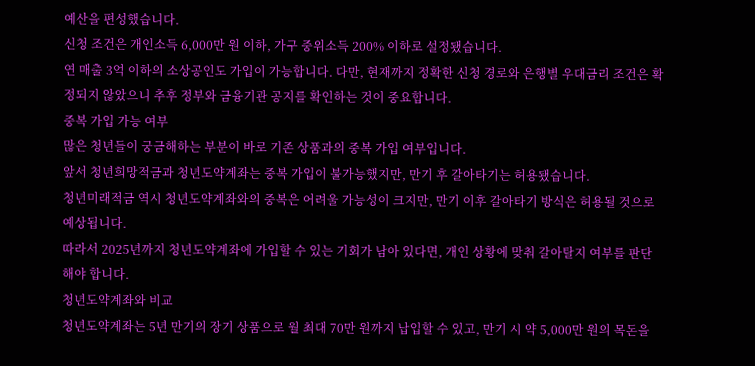예산을 편성했습니다.
신청 조건은 개인소득 6,000만 원 이하, 가구 중위소득 200% 이하로 설정됐습니다.
연 매출 3억 이하의 소상공인도 가입이 가능합니다. 다만, 현재까지 정확한 신청 경로와 은행별 우대금리 조건은 확정되지 않았으니 추후 정부와 금융기관 공지를 확인하는 것이 중요합니다.
중복 가입 가능 여부
많은 청년들이 궁금해하는 부분이 바로 기존 상품과의 중복 가입 여부입니다.
앞서 청년희망적금과 청년도약계좌는 중복 가입이 불가능했지만, 만기 후 갈아타기는 허용됐습니다.
청년미래적금 역시 청년도약계좌와의 중복은 어려울 가능성이 크지만, 만기 이후 갈아타기 방식은 허용될 것으로 예상됩니다.
따라서 2025년까지 청년도약계좌에 가입할 수 있는 기회가 남아 있다면, 개인 상황에 맞춰 갈아탈지 여부를 판단해야 합니다.
청년도약계좌와 비교
청년도약계좌는 5년 만기의 장기 상품으로 월 최대 70만 원까지 납입할 수 있고, 만기 시 약 5,000만 원의 목돈을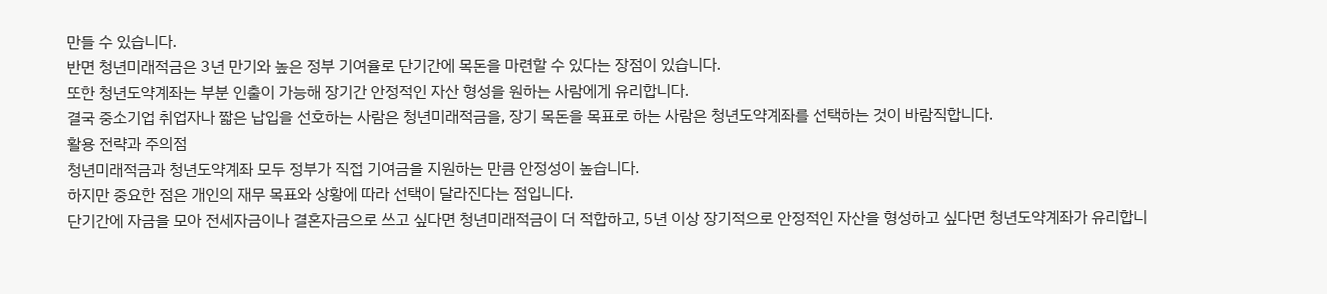만들 수 있습니다.
반면 청년미래적금은 3년 만기와 높은 정부 기여율로 단기간에 목돈을 마련할 수 있다는 장점이 있습니다.
또한 청년도약계좌는 부분 인출이 가능해 장기간 안정적인 자산 형성을 원하는 사람에게 유리합니다.
결국 중소기업 취업자나 짧은 납입을 선호하는 사람은 청년미래적금을, 장기 목돈을 목표로 하는 사람은 청년도약계좌를 선택하는 것이 바람직합니다.
활용 전략과 주의점
청년미래적금과 청년도약계좌 모두 정부가 직접 기여금을 지원하는 만큼 안정성이 높습니다.
하지만 중요한 점은 개인의 재무 목표와 상황에 따라 선택이 달라진다는 점입니다.
단기간에 자금을 모아 전세자금이나 결혼자금으로 쓰고 싶다면 청년미래적금이 더 적합하고, 5년 이상 장기적으로 안정적인 자산을 형성하고 싶다면 청년도약계좌가 유리합니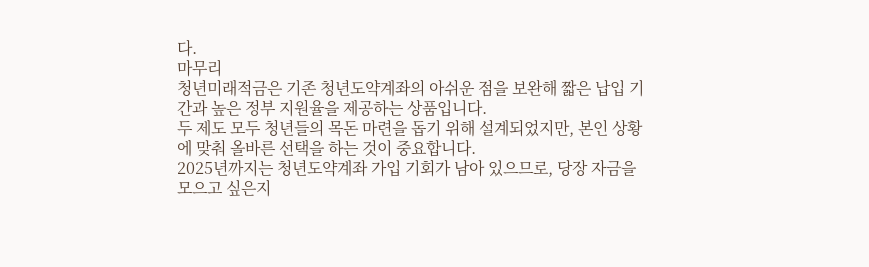다.
마무리
청년미래적금은 기존 청년도약계좌의 아쉬운 점을 보완해 짧은 납입 기간과 높은 정부 지원율을 제공하는 상품입니다.
두 제도 모두 청년들의 목돈 마련을 돕기 위해 설계되었지만, 본인 상황에 맞춰 올바른 선택을 하는 것이 중요합니다.
2025년까지는 청년도약계좌 가입 기회가 남아 있으므로, 당장 자금을 모으고 싶은지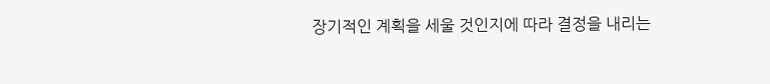장기적인 계획을 세울 것인지에 따라 결정을 내리는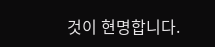것이 현명합니다.